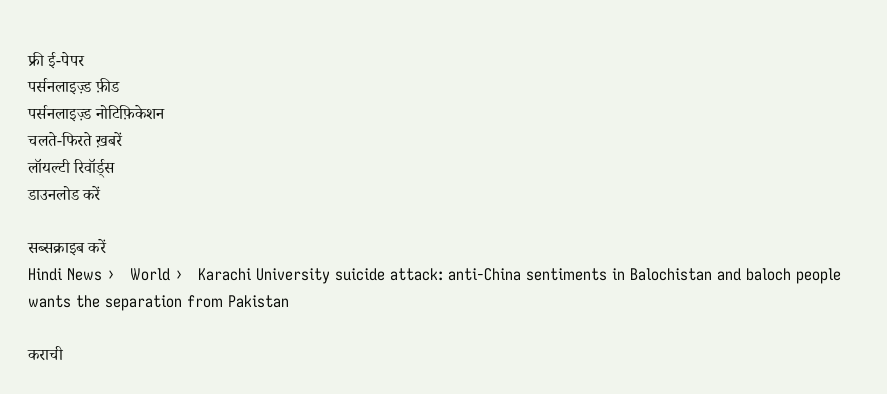फ्री ई-पेपर
पर्सनलाइज़्ड फ़ीड
पर्सनलाइज़्ड नोटिफ़िकेशन
चलते-फिरते ख़बरें
लॉयल्टी रिवॉर्ड्स
डाउनलोड करें

सब्सक्राइब करें
Hindi News ›   World ›   Karachi University suicide attack: anti-China sentiments in Balochistan and baloch people wants the separation from Pakistan

कराची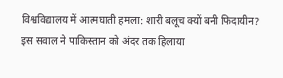विश्वविद्यालय में आत्मघाती हमला: शारी बलूच क्यों बनी फिदायीन? इस सवाल ने पाकिस्तान को अंदर तक हिलाया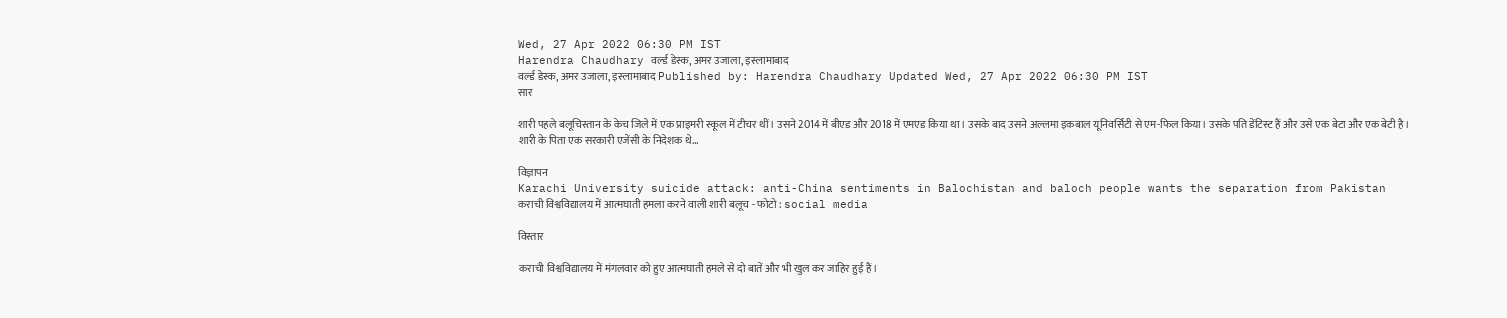Wed, 27 Apr 2022 06:30 PM IST
Harendra Chaudhary वर्ल्ड डेस्क, अमर उजाला, इस्लामाबाद
वर्ल्ड डेस्क, अमर उजाला, इस्लामाबाद Published by: Harendra Chaudhary Updated Wed, 27 Apr 2022 06:30 PM IST
सार

शारी पहले बलूचिस्तान के केच जिले में एक प्राइमरी स्कूल में टीचर थीं। उसने 2014 में बीएड और 2018 में एमएड किया था। उसके बाद उसने अल्लमा इकबाल यूनिवर्सिटी से एम-फिल किया। उसके पति डेंटिस्ट हैं और उसे एक बेटा और एक बेटी है। शारी के पिता एक सरकारी एजेंसी के निदेशक थे...

विज्ञापन
Karachi University suicide attack: anti-China sentiments in Balochistan and baloch people wants the separation from Pakistan
कराची विश्वविद्यालय में आत्मघाती हमला करने वाली शारी बलूच - फोटो : social media

विस्तार

कराची विश्वविद्यालय में मंगलवार को हुए आत्मघाती हमले से दो बातें और भी खुल कर जाहिर हुई हैं।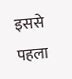इससे पहला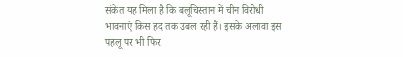संकेत यह मिला है कि बलूचिस्तान में चीन विरोधी भावनाएं किस हद तक उबल रही हैं। इसके अलावा इस पहलू पर भी फिर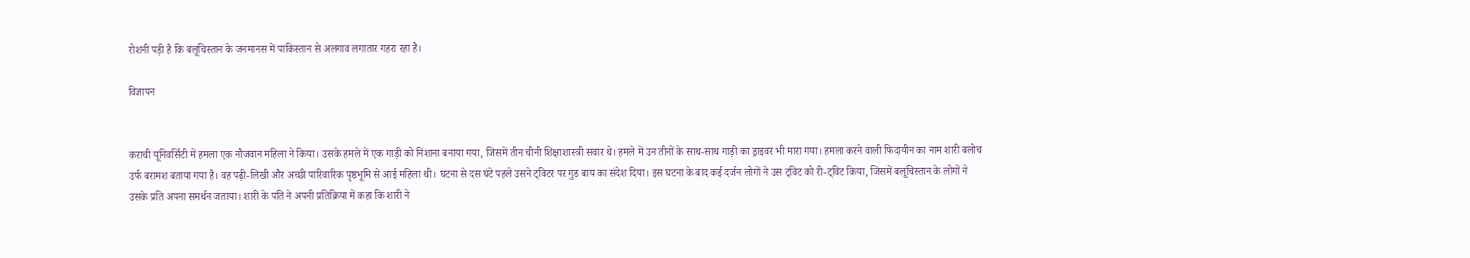रोशनी पड़ी है कि बलूचिस्तान के जनमानस में पाकिस्तान से अलगाव लगातार गहरा रहा है।

विज्ञापन


कराची यूनिवर्सिटी में हमला एक नौजवान महिला ने किया। उसके हमले में एक गाड़ी को निशाना बनाया गया, जिसमें तीन चीनी शिक्षाशास्त्री सवार थे। हमले में उन तीनों के साथ-साथ गाड़ी का ड्राइवर भी मारा गया। हमला करने वाली फिदायीन का नाम शारी बलोच उर्फ बरामश बताया गया है। वह पढ़ी-लिखी और अच्छी पारिवारिक पृष्ठभूमि से आई महिला थी। घटना से दस घंटे पहले उसने ट्विटर पर गुड बाय का संदेश दिया। इस घटना के बाद कई दर्जन लोगों ने उस ट्विट को री-ट्विट किया, जिसमें बलूचिस्तान के लोगों ने उसके प्रति अपना समर्थन जताया। शारी के पति ने अपनी प्रतिक्रिया में कहा कि शारी ने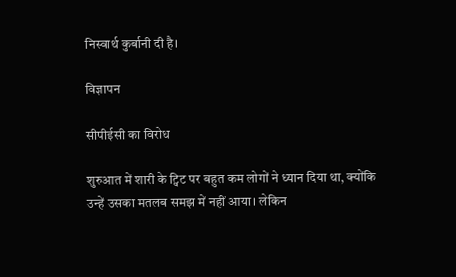निस्वार्थ कुर्बानी दी है।

विज्ञापन

सीपीईसी का विरोध

शुरुआत में शारी के ट्विट पर बहुत कम लोगों ने ध्यान दिया था, क्योंकि उन्हें उसका मतलब समझ में नहीं आया। लेकिन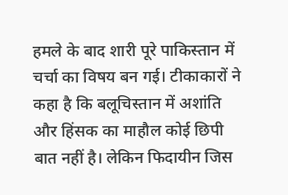हमले के बाद शारी पूरे पाकिस्तान में चर्चा का विषय बन गई। टीकाकारों ने कहा है कि बलूचिस्तान में अशांति और हिंसक का माहौल कोई छिपी बात नहीं है। लेकिन फिदायीन जिस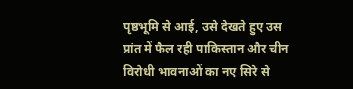पृष्ठभूमि से आई, उसे देखते हुए उस प्रांत में फैल रही पाकिस्तान और चीन विरोधी भावनाओं का नए सिरे से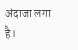अंदाजा लगा है।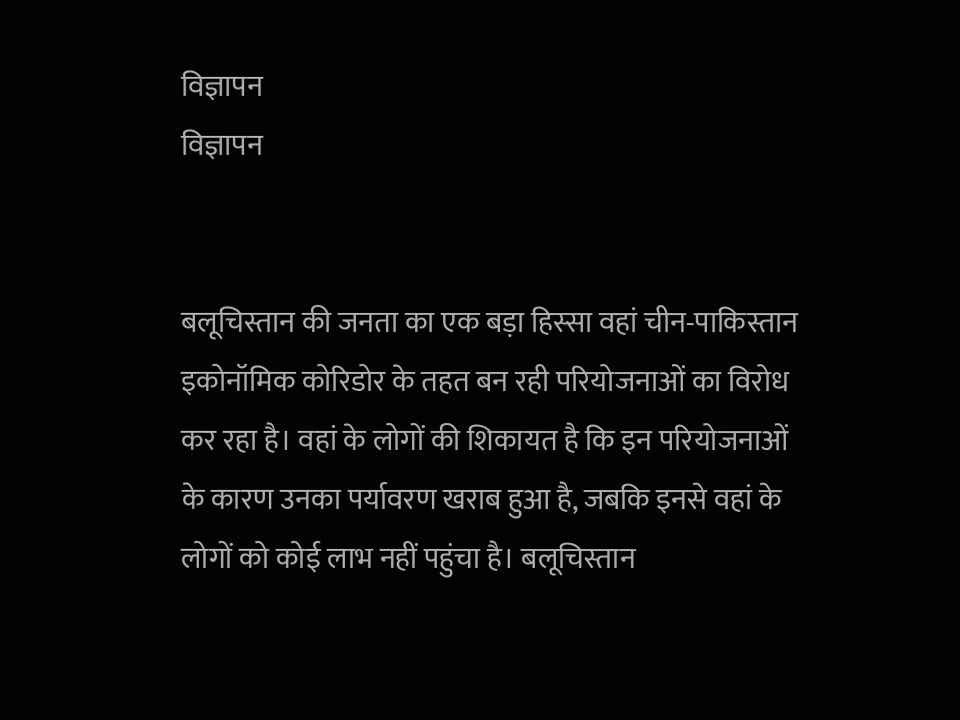विज्ञापन
विज्ञापन


बलूचिस्तान की जनता का एक बड़ा हिस्सा वहां चीन-पाकिस्तान इकोनॉमिक कोरिडोर के तहत बन रही परियोजनाओं का विरोध कर रहा है। वहां के लोगों की शिकायत है कि इन परियोजनाओं के कारण उनका पर्यावरण खराब हुआ है, जबकि इनसे वहां के लोगों को कोई लाभ नहीं पहुंचा है। बलूचिस्तान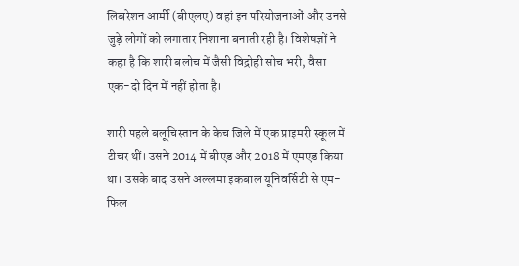लिबरेशन आर्मी (बीएलए) वहां इन परियोजनाओं और उनसे जुड़े लोगों को लगातार निशाना बनाती रही है। विशेषज्ञों ने कहा है कि शारी बलोच में जैसी विद्रोही सोच भरी, वैसा एक-दो दिन में नहीं होता है।

शारी पहले बलूचिस्तान के केच जिले में एक प्राइमरी स्कूल में टीचर थीं। उसने 2014 में बीएड और 2018 में एमएड किया था। उसके बाद उसने अल्लमा इकबाल यूनिवर्सिटी से एम-फिल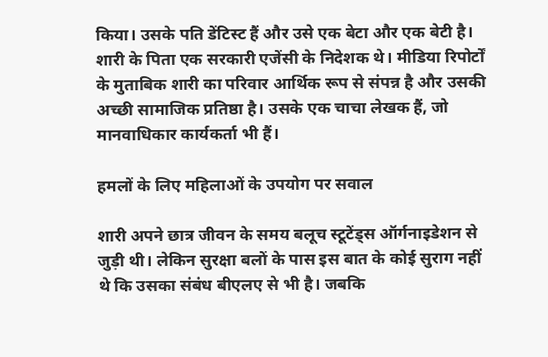किया। उसके पति डेंटिस्ट हैं और उसे एक बेटा और एक बेटी है। शारी के पिता एक सरकारी एजेंसी के निदेशक थे। मीडिया रिपोर्टों के मुताबिक शारी का परिवार आर्थिक रूप से संपन्न है और उसकी अच्छी सामाजिक प्रतिष्ठा है। उसके एक चाचा लेखक हैं, जो मानवाधिकार कार्यकर्ता भी हैं।

हमलों के लिए महिलाओं के उपयोग पर सवाल

शारी अपने छात्र जीवन के समय बलूच स्टूटेंड्स ऑर्गनाइडेशन से जुड़ी थी। लेकिन सुरक्षा बलों के पास इस बात के कोई सुराग नहीं थे कि उसका संबंध बीएलए से भी है। जबकि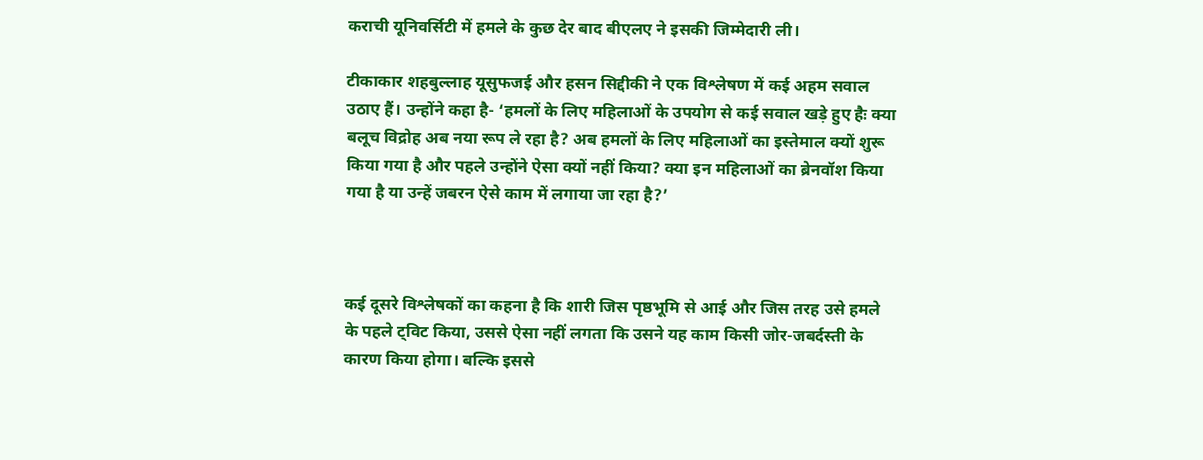कराची यूनिवर्सिटी में हमले के कुछ देर बाद बीएलए ने इसकी जिम्मेदारी ली।

टीकाकार शहबुल्लाह यूसुफजई और हसन सिद्दीकी ने एक विश्लेषण में कई अहम सवाल उठाए हैं। उन्होंने कहा है- ‘हमलों के लिए महिलाओं के उपयोग से कई सवाल खड़े हुए हैः क्या बलूच विद्रोह अब नया रूप ले रहा है? अब हमलों के लिए महिलाओं का इस्तेमाल क्यों शुरू किया गया है और पहले उन्होंने ऐसा क्यों नहीं किया? क्या इन महिलाओं का ब्रेनवॉश किया गया है या उन्हें जबरन ऐसे काम में लगाया जा रहा है?’



कई दूसरे विश्लेषकों का कहना है कि शारी जिस पृष्ठभूमि से आई और जिस तरह उसे हमले के पहले ट्विट किया, उससे ऐसा नहीं लगता कि उसने यह काम किसी जोर-जबर्दस्ती के कारण किया होगा। बल्कि इससे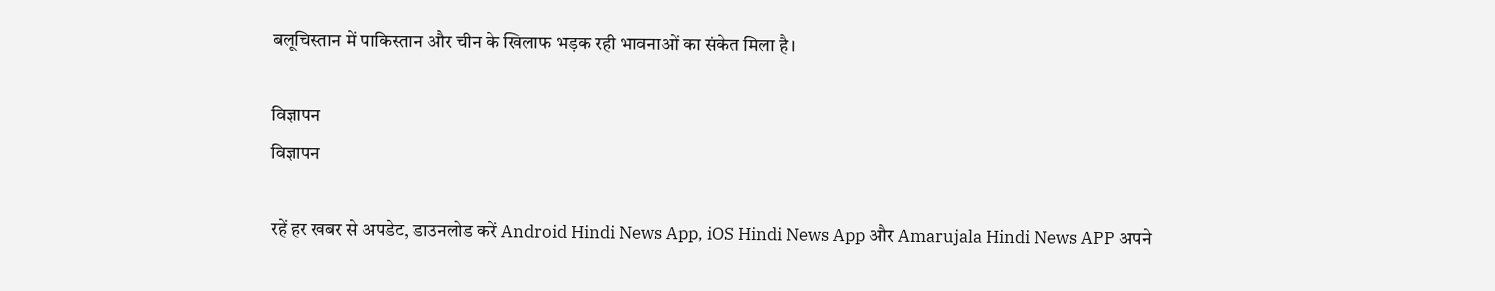बलूचिस्तान में पाकिस्तान और चीन के खिलाफ भड़क रही भावनाओं का संकेत मिला है।

विज्ञापन
विज्ञापन

रहें हर खबर से अपडेट, डाउनलोड करें Android Hindi News App, iOS Hindi News App और Amarujala Hindi News APP अपने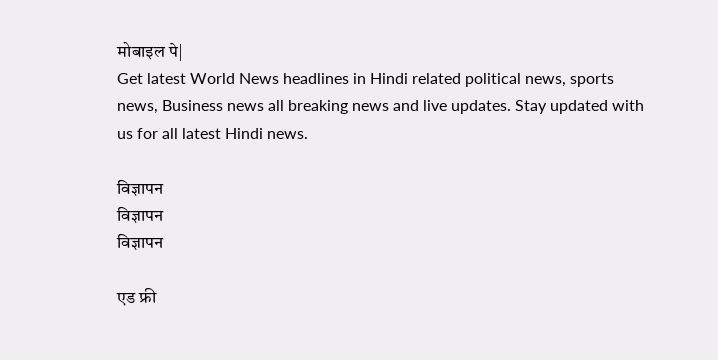मोबाइल पे|
Get latest World News headlines in Hindi related political news, sports news, Business news all breaking news and live updates. Stay updated with us for all latest Hindi news.

विज्ञापन
विज्ञापन
विज्ञापन

एड फ्री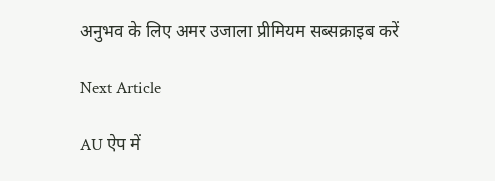अनुभव के लिए अमर उजाला प्रीमियम सब्सक्राइब करें

Next Article

AU ऐप में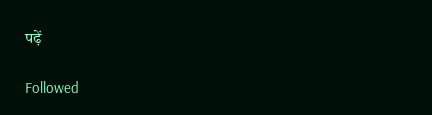पढ़ें

Followed